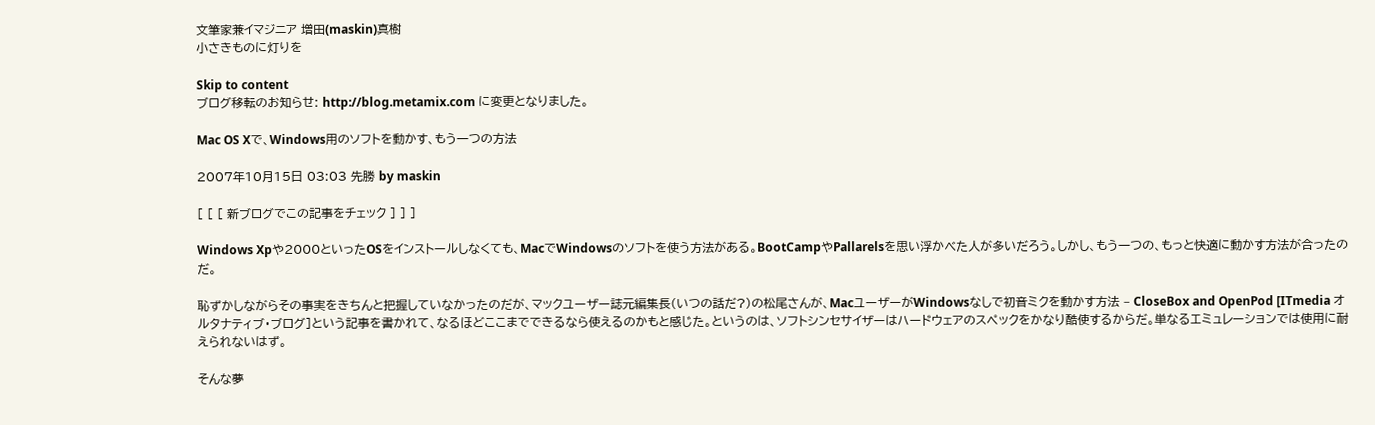文筆家兼イマジニア 増田(maskin)真樹
小さきものに灯りを

Skip to content
ブログ移転のお知らせ: http://blog.metamix.com に変更となりました。

Mac OS Xで、Windows用のソフトを動かす、もう一つの方法

2007年10月15日 03:03 先勝 by maskin

[ [ [ 新ブログでこの記事をチェック ] ] ]

Windows Xpや2000といったOSをインストールしなくても、MacでWindowsのソフトを使う方法がある。BootCampやPallarelsを思い浮かべた人が多いだろう。しかし、もう一つの、もっと快適に動かす方法が合ったのだ。

恥ずかしながらその事実をきちんと把握していなかったのだが、マックユーザー誌元編集長(いつの話だ?)の松尾さんが、MacユーザーがWindowsなしで初音ミクを動かす方法 – CloseBox and OpenPod [ITmedia オルタナティブ・ブログ]という記事を書かれて、なるほどここまでできるなら使えるのかもと感じた。というのは、ソフトシンセサイザーはハードウェアのスペックをかなり酷使するからだ。単なるエミュレーションでは使用に耐えられないはず。

そんな夢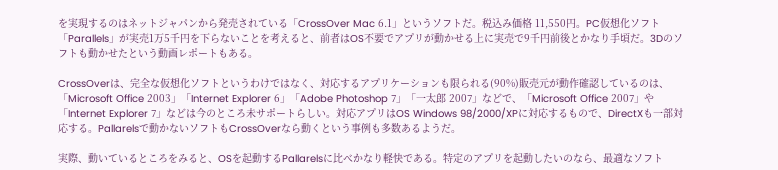を実現するのはネットジャパンから発売されている「CrossOver Mac 6.1」というソフトだ。税込み価格 11,550円。PC仮想化ソフト「Parallels」が実売1万5千円を下らないことを考えると、前者はOS不要でアプリが動かせる上に実売で9千円前後とかなり手頃だ。3Dのソフトも動かせたという動画レポートもある。

CrossOverは、完全な仮想化ソフトというわけではなく、対応するアプリケーションも限られる(90%)販売元が動作確認しているのは、「Microsoft Office 2003」「Internet Explorer 6」「Adobe Photoshop 7」「一太郎 2007」などで、「Microsoft Office 2007」や「Internet Explorer 7」などは今のところ未サポートらしい。対応アプリはOS Windows 98/2000/XPに対応するもので、DirectXも一部対応する。Pallarelsで動かないソフトもCrossOverなら動くという事例も多数あるようだ。

実際、動いているところをみると、OSを起動するPallarelsに比べかなり軽快である。特定のアプリを起動したいのなら、最適なソフト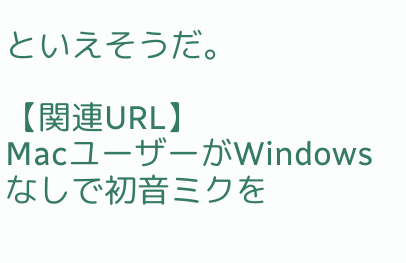といえそうだ。

【関連URL】
MacユーザーがWindowsなしで初音ミクを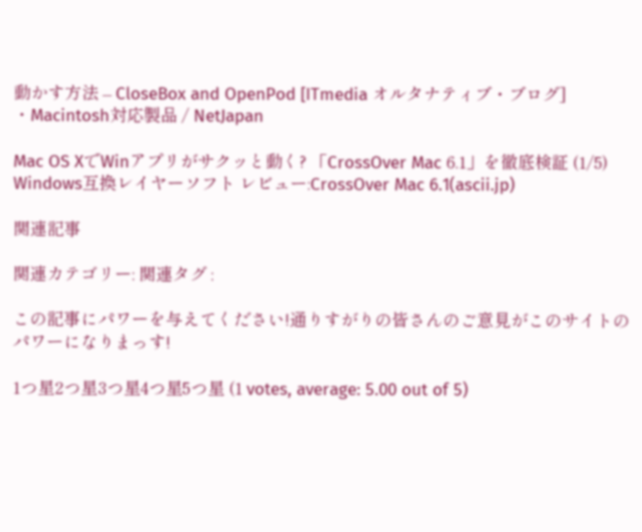動かす方法 – CloseBox and OpenPod [ITmedia オルタナティブ・ブログ]
・Macintosh対応製品 / NetJapan

Mac OS XでWinアプリがサクッと動く? 「CrossOver Mac 6.1」を徹底検証 (1/5)
Windows互換レイヤーソフト レビュー:CrossOver Mac 6.1(ascii.jp)

関連記事

関連カテゴリー: 関連タグ :

この記事にパワーを与えてください!通りすがりの皆さんのご意見がこのサイトのパワーになりまっす!

1つ星2つ星3つ星4つ星5つ星 (1 votes, average: 5.00 out of 5)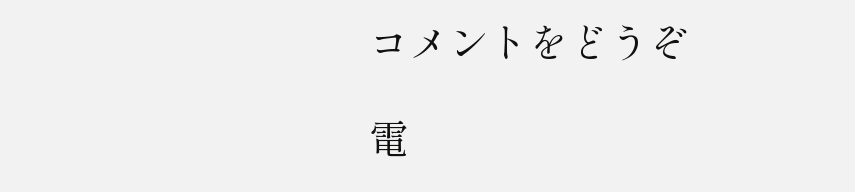コメントをどうぞ

電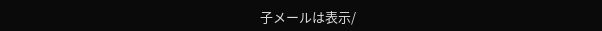子メールは表示/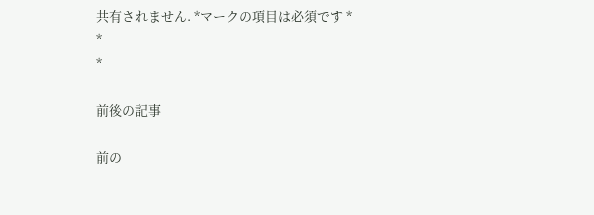共有されません. *マークの項目は必須です *
*
*

前後の記事

前の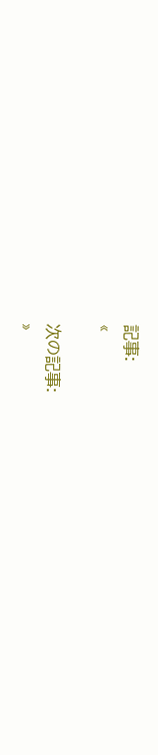記事:
«

次の記事:
»